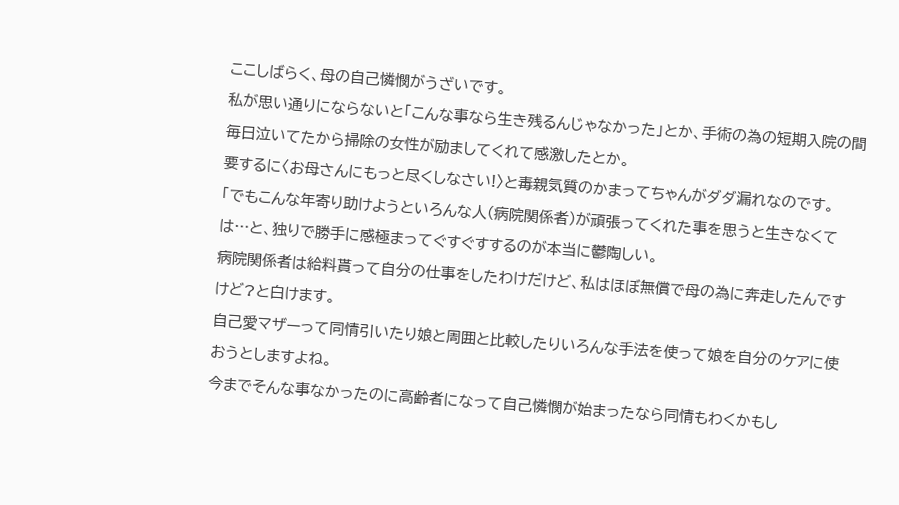ここしばらく、母の自己憐憫がうざいです。
私が思い通りにならないと「こんな事なら生き残るんじゃなかった」とか、手術の為の短期入院の間毎日泣いてたから掃除の女性が励ましてくれて感激したとか。
要するに〈お母さんにもっと尽くしなさい!〉と毒親気質のかまってちゃんがダダ漏れなのです。
「でもこんな年寄り助けようといろんな人(病院関係者)が頑張ってくれた事を思うと生きなくては…と、独りで勝手に感極まってぐすぐすするのが本当に鬱陶しい。
病院関係者は給料貰って自分の仕事をしたわけだけど、私はほぼ無償で母の為に奔走したんですけど?と白けます。
自己愛マザーって同情引いたり娘と周囲と比較したりいろんな手法を使って娘を自分のケアに使おうとしますよね。
今までそんな事なかったのに高齢者になって自己憐憫が始まったなら同情もわくかもし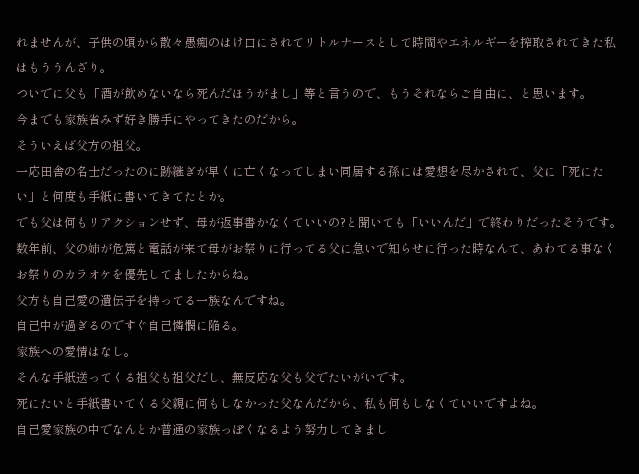れませんが、子供の頃から散々愚痴のはけ口にされてリトルナースとして時間やエネルギーを搾取されてきた私はもううんざり。
ついでに父も「酒が飲めないなら死んだほうがまし」等と言うので、もうそれならご自由に、と思います。
今までも家族省みず好き勝手にやってきたのだから。
そういえば父方の祖父。
一応田舎の名士だったのに跡継ぎが早くに亡くなってしまい同居する孫には愛想を尽かされて、父に「死にたい」と何度も手紙に書いてきてたとか。
でも父は何もリアクションせず、母が返事書かなくていいの?と聞いても「いいんだ」で終わりだったそうです。
数年前、父の姉が危篤と電話が来て母がお祭りに行ってる父に急いで知らせに行った時なんて、あわてる事なくお祭りのカラオケを優先してましたからね。
父方も自己愛の遺伝子を持ってる一族なんですね。
自己中が過ぎるのですぐ自己憐憫に陥る。
家族への愛情はなし。
そんな手紙送ってくる祖父も祖父だし、無反応な父も父でたいがいです。
死にたいと手紙書いてくる父親に何もしなかった父なんだから、私も何もしなくていいですよね。
自己愛家族の中でなんとか普通の家族っぽくなるよう努力してきまし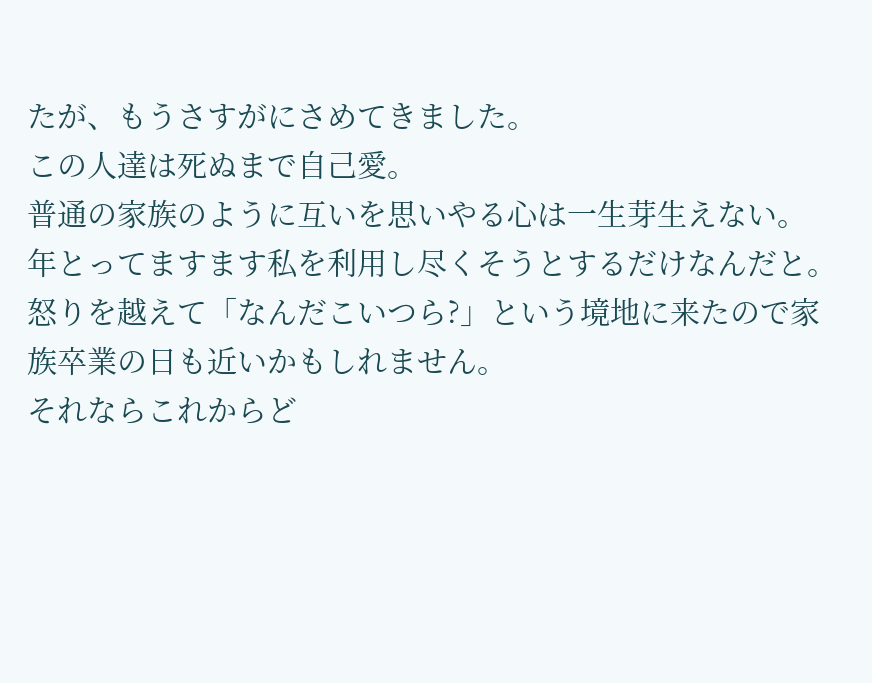たが、もうさすがにさめてきました。
この人達は死ぬまで自己愛。
普通の家族のように互いを思いやる心は一生芽生えない。
年とってますます私を利用し尽くそうとするだけなんだと。
怒りを越えて「なんだこいつら?」という境地に来たので家族卒業の日も近いかもしれません。
それならこれからど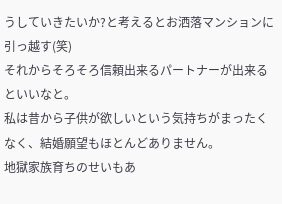うしていきたいか?と考えるとお洒落マンションに引っ越す(笑)
それからそろそろ信頼出来るパートナーが出来るといいなと。
私は昔から子供が欲しいという気持ちがまったくなく、結婚願望もほとんどありません。
地獄家族育ちのせいもあ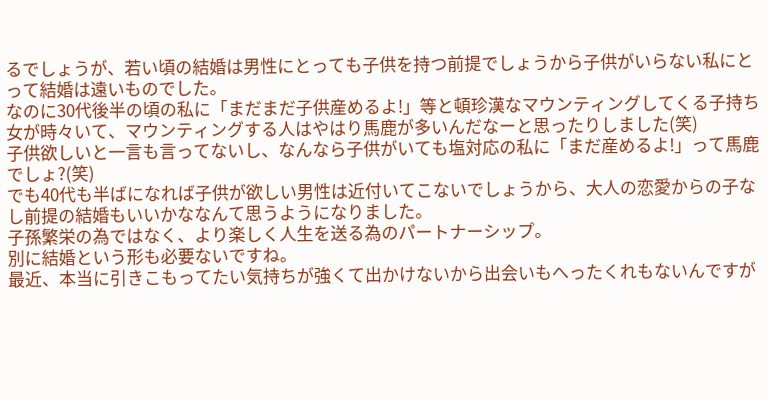るでしょうが、若い頃の結婚は男性にとっても子供を持つ前提でしょうから子供がいらない私にとって結婚は遠いものでした。
なのに30代後半の頃の私に「まだまだ子供産めるよ!」等と頓珍漢なマウンティングしてくる子持ち女が時々いて、マウンティングする人はやはり馬鹿が多いんだなーと思ったりしました(笑)
子供欲しいと一言も言ってないし、なんなら子供がいても塩対応の私に「まだ産めるよ!」って馬鹿でしょ?(笑)
でも40代も半ばになれば子供が欲しい男性は近付いてこないでしょうから、大人の恋愛からの子なし前提の結婚もいいかななんて思うようになりました。
子孫繁栄の為ではなく、より楽しく人生を送る為のパートナーシップ。
別に結婚という形も必要ないですね。
最近、本当に引きこもってたい気持ちが強くて出かけないから出会いもへったくれもないんですが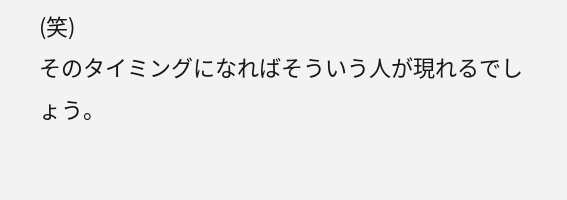(笑)
そのタイミングになればそういう人が現れるでしょう。